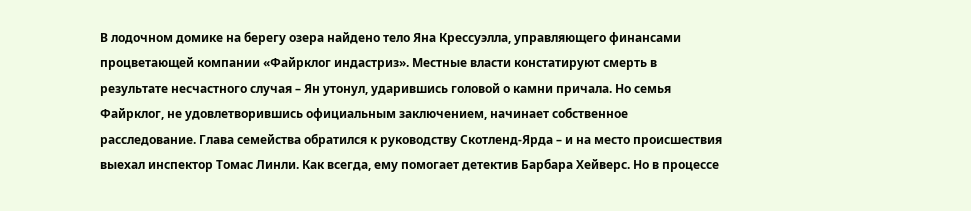В лодочном домике на берегу озера найдено тело Яна Крессуэлла, управляющего финансами процветающей компании «Файрклог индастриз». Местные власти констатируют смерть в результате несчастного случая – Ян утонул, ударившись головой о камни причала. Но семья Файрклог, не удовлетворившись официальным заключением, начинает собственное расследование. Глава семейства обратился к руководству Скотленд-Ярда – и на место происшествия выехал инспектор Томас Линли. Как всегда, ему помогает детектив Барбара Хейверс. Но в процессе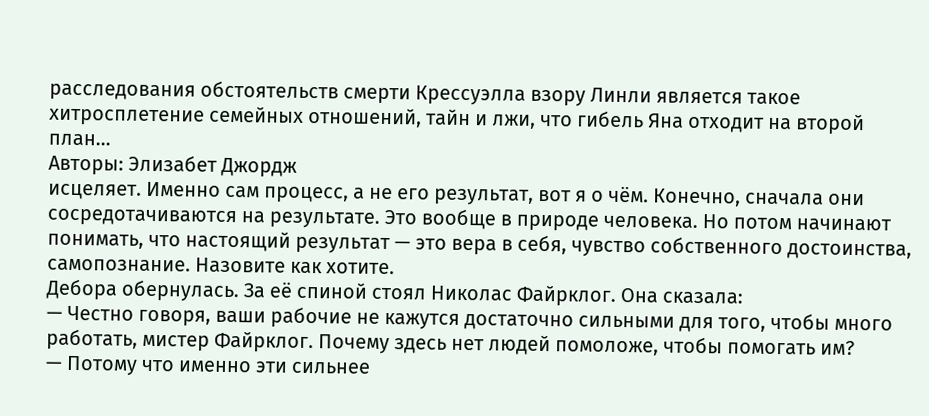расследования обстоятельств смерти Крессуэлла взору Линли является такое хитросплетение семейных отношений, тайн и лжи, что гибель Яна отходит на второй план…
Авторы: Элизабет Джордж
исцеляет. Именно сам процесс, а не его результат, вот я о чём. Конечно, сначала они сосредотачиваются на результате. Это вообще в природе человека. Но потом начинают понимать, что настоящий результат — это вера в себя, чувство собственного достоинства, самопознание. Назовите как хотите.
Дебора обернулась. За её спиной стоял Николас Файрклог. Она сказала:
— Честно говоря, ваши рабочие не кажутся достаточно сильными для того, чтобы много работать, мистер Файрклог. Почему здесь нет людей помоложе, чтобы помогать им?
— Потому что именно эти сильнее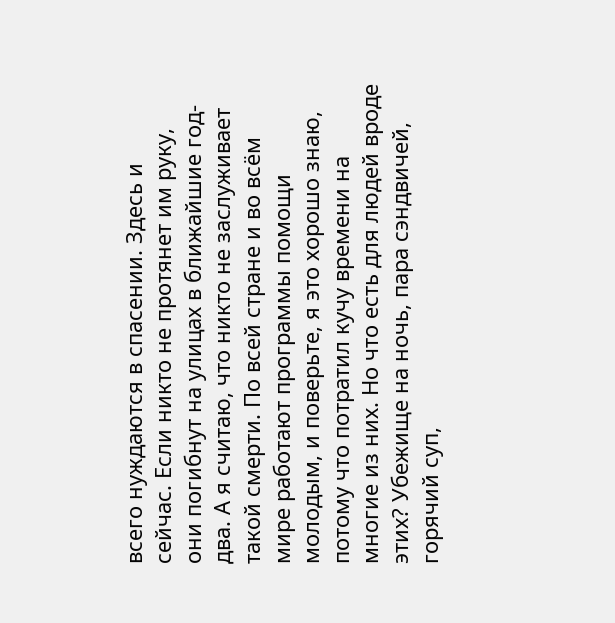всего нуждаются в спасении. Здесь и сейчас. Если никто не протянет им руку, они погибнут на улицах в ближайшие год-два. А я считаю, что никто не заслуживает такой смерти. По всей стране и во всём мире работают программы помощи молодым, и поверьте, я это хорошо знаю, потому что потратил кучу времени на многие из них. Но что есть для людей вроде этих? Убежище на ночь, пара сэндвичей, горячий суп,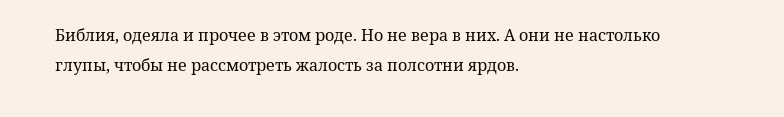Библия, одеяла и прочее в этом роде. Но не вера в них. А они не настолько глупы, чтобы не рассмотреть жалость за полсотни ярдов.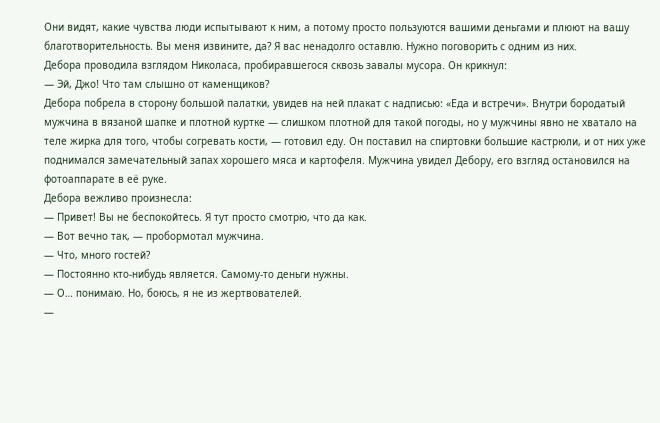Они видят, какие чувства люди испытывают к ним, а потому просто пользуются вашими деньгами и плюют на вашу благотворительность. Вы меня извините, да? Я вас ненадолго оставлю. Нужно поговорить с одним из них.
Дебора проводила взглядом Николаса, пробиравшегося сквозь завалы мусора. Он крикнул:
— Эй, Джо! Что там слышно от каменщиков?
Дебора побрела в сторону большой палатки, увидев на ней плакат с надписью: «Еда и встречи». Внутри бородатый мужчина в вязаной шапке и плотной куртке — слишком плотной для такой погоды, но у мужчины явно не хватало на теле жирка для того, чтобы согревать кости, — готовил еду. Он поставил на спиртовки большие кастрюли, и от них уже поднимался замечательный запах хорошего мяса и картофеля. Мужчина увидел Дебору, его взгляд остановился на фотоаппарате в её руке.
Дебора вежливо произнесла:
— Привет! Вы не беспокойтесь. Я тут просто смотрю, что да как.
— Вот вечно так, — пробормотал мужчина.
— Что, много гостей?
— Постоянно кто-нибудь является. Самому-то деньги нужны.
— О… понимаю. Но, боюсь, я не из жертвователей.
—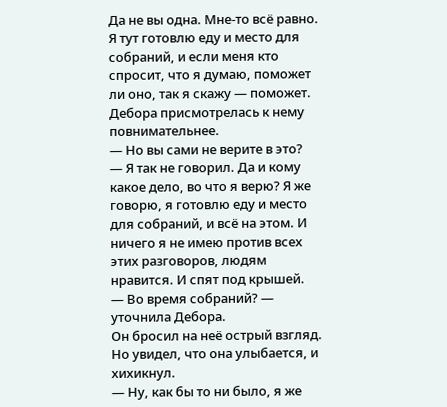Да не вы одна. Мне-то всё равно. Я тут готовлю еду и место для собраний, и если меня кто спросит, что я думаю, поможет ли оно, так я скажу — поможет.
Дебора присмотрелась к нему повнимательнее.
— Но вы сами не верите в это?
— Я так не говорил. Да и кому какое дело, во что я верю? Я же говорю, я готовлю еду и место для собраний, и всё на этом. И ничего я не имею против всех этих разговоров, людям нравится. И спят под крышей.
— Во время собраний? — уточнила Дебора.
Он бросил на неё острый взгляд. Но увидел, что она улыбается, и хихикнул.
— Ну, как бы то ни было, я же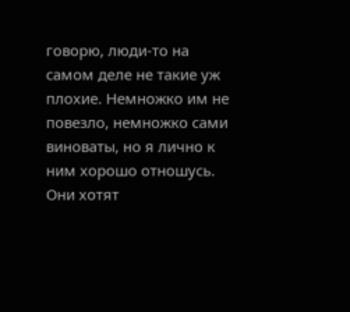говорю, люди-то на самом деле не такие уж плохие. Немножко им не повезло, немножко сами виноваты, но я лично к ним хорошо отношусь. Они хотят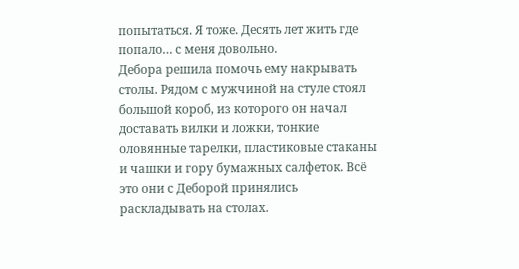попытаться. Я тоже. Десять лет жить где попало… с меня довольно.
Дебора решила помочь ему накрывать столы. Рядом с мужчиной на стуле стоял большой короб, из которого он начал доставать вилки и ложки, тонкие оловянные тарелки, пластиковые стаканы и чашки и гору бумажных салфеток. Всё это они с Деборой принялись раскладывать на столах.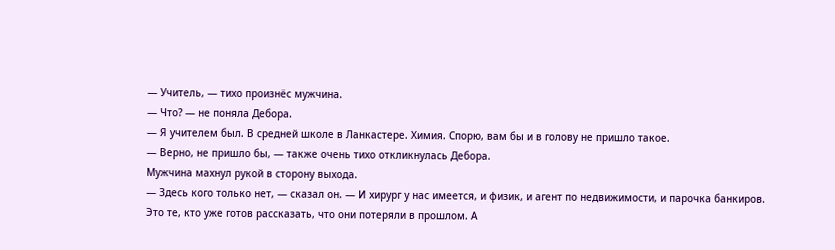— Учитель, — тихо произнёс мужчина.
— Что? — не поняла Дебора.
— Я учителем был. В средней школе в Ланкастере. Химия. Спорю, вам бы и в голову не пришло такое.
— Верно, не пришло бы, — также очень тихо откликнулась Дебора.
Мужчина махнул рукой в сторону выхода.
— Здесь кого только нет, — сказал он. — И хирург у нас имеется, и физик, и агент по недвижимости, и парочка банкиров. Это те, кто уже готов рассказать, что они потеряли в прошлом. А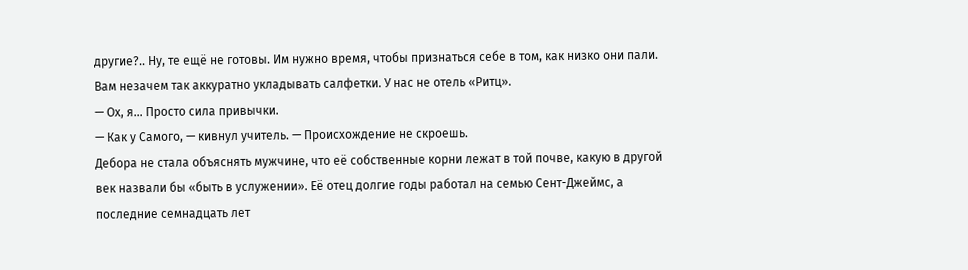другие?.. Ну, те ещё не готовы. Им нужно время, чтобы признаться себе в том, как низко они пали. Вам незачем так аккуратно укладывать салфетки. У нас не отель «Ритц».
— Ох, я… Просто сила привычки.
— Как у Самого, — кивнул учитель. — Происхождение не скроешь.
Дебора не стала объяснять мужчине, что её собственные корни лежат в той почве, какую в другой век назвали бы «быть в услужении». Её отец долгие годы работал на семью Сент-Джеймс, а последние семнадцать лет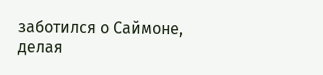заботился о Саймоне, делая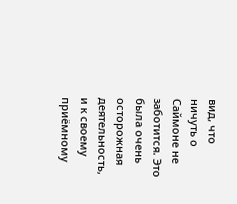вид, что ничуть о Саймоне не заботится. Это была очень осторожная деятельность, и к своему приёмному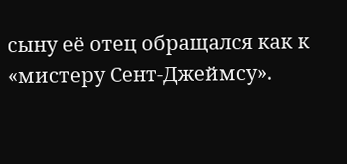сыну её отец обращался как к «мистеру Сент-Джеймсу».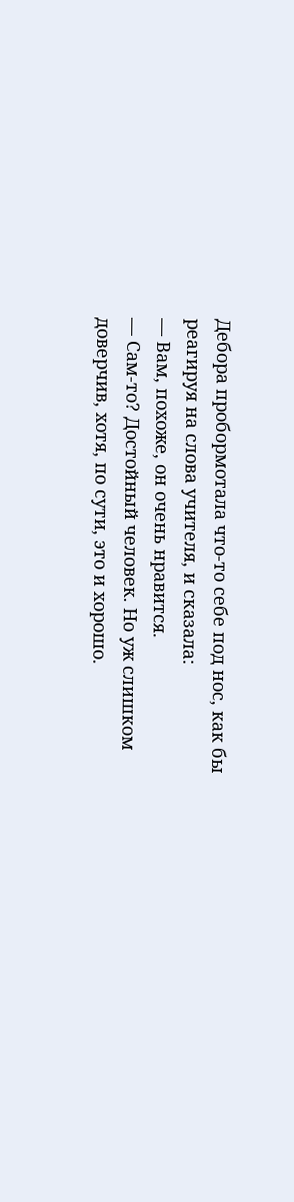Дебора пробормотала что-то себе под нос, как бы реагируя на слова учителя, и сказала:
— Вам, похоже, он очень нравится.
— Сам-то? Достойный человек. Но уж слишком доверчив, хотя, по сути, это и хорошо.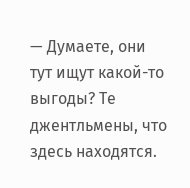— Думаете, они тут ищут какой-то выгоды? Те джентльмены, что здесь находятся.